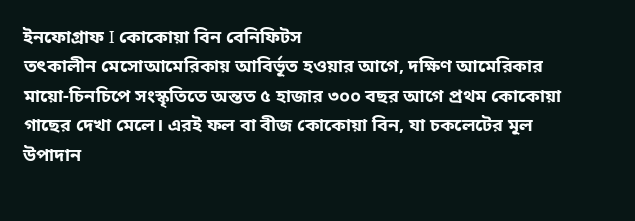ইনফোগ্রাফ I কোকোয়া বিন বেনিফিটস
তৎকালীন মেসোআমেরিকায় আবির্ভূত হওয়ার আগে, দক্ষিণ আমেরিকার মায়ো-চিনচিপে সংস্কৃতিতে অন্তত ৫ হাজার ৩০০ বছর আগে প্রথম কোকোয়া গাছের দেখা মেলে। এরই ফল বা বীজ কোকোয়া বিন, যা চকলেটের মূল উপাদান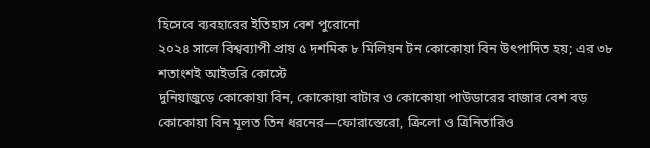হিসেবে ব্যবহারের ইতিহাস বেশ পুরোনো
২০২৪ সালে বিশ্বব্যাপী প্রায় ৫ দশমিক ৮ মিলিয়ন টন কোকোয়া বিন উৎপাদিত হয়; এর ৩৮ শতাংশই আইভরি কোস্টে
দুনিয়াজুড়ে কোকোয়া বিন, কোকোয়া বাটার ও কোকোয়া পাউডারের বাজার বেশ বড়
কোকোয়া বিন মূলত তিন ধরনের—ফোরাস্তেরো, ক্রিলো ও ত্রিনিতারিও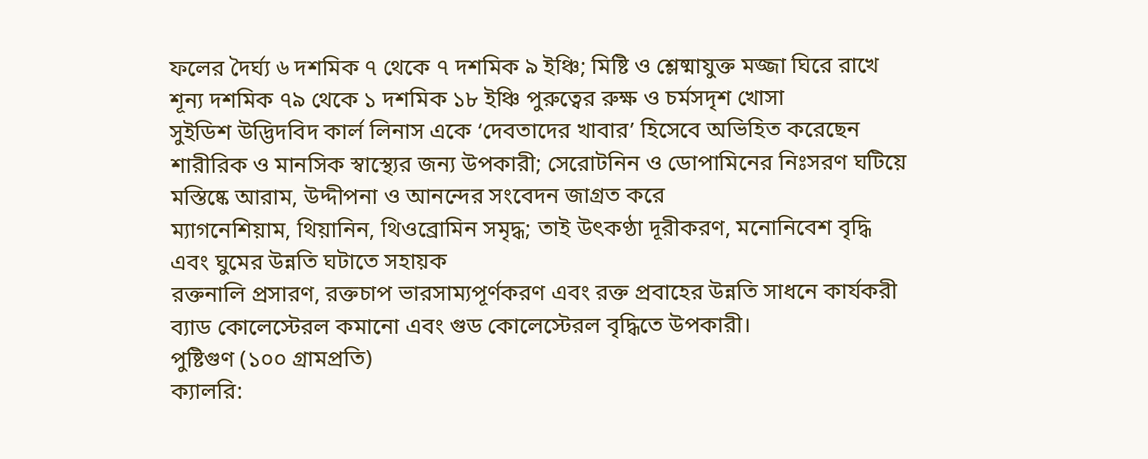ফলের দৈর্ঘ্য ৬ দশমিক ৭ থেকে ৭ দশমিক ৯ ইঞ্চি; মিষ্টি ও শ্লেষ্মাযুক্ত মজ্জা ঘিরে রাখে শূন্য দশমিক ৭৯ থেকে ১ দশমিক ১৮ ইঞ্চি পুরুত্বের রুক্ষ ও চর্মসদৃশ খোসা
সুইডিশ উদ্ভিদবিদ কার্ল লিনাস একে ‘দেবতাদের খাবার’ হিসেবে অভিহিত করেছেন
শারীরিক ও মানসিক স্বাস্থ্যের জন্য উপকারী; সেরোটনিন ও ডোপামিনের নিঃসরণ ঘটিয়ে মস্তিষ্কে আরাম, উদ্দীপনা ও আনন্দের সংবেদন জাগ্রত করে
ম্যাগনেশিয়াম, থিয়ানিন, থিওব্রোমিন সমৃদ্ধ; তাই উৎকণ্ঠা দূরীকরণ, মনোনিবেশ বৃদ্ধি এবং ঘুমের উন্নতি ঘটাতে সহায়ক
রক্তনালি প্রসারণ, রক্তচাপ ভারসাম্যপূর্ণকরণ এবং রক্ত প্রবাহের উন্নতি সাধনে কার্যকরী
ব্যাড কোলেস্টেরল কমানো এবং গুড কোলেস্টেরল বৃদ্ধিতে উপকারী।
পুষ্টিগুণ (১০০ গ্রামপ্রতি)
ক্যালরি: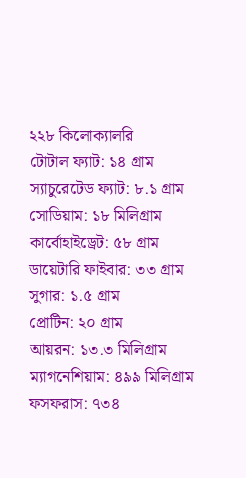২২৮ কিলোক্যালরি
টোটাল ফ্যাট: ১৪ গ্রাম
স্যাচুরেটেড ফ্যাট: ৮.১ গ্রাম
সোডিয়াম: ১৮ মিলিগ্রাম
কার্বোহাইড্রেট: ৫৮ গ্রাম
ডায়েটারি ফাইবার: ৩৩ গ্রাম
সুগার: ১.৫ গ্রাম
প্রোটিন: ২০ গ্রাম
আয়রন: ১৩.৩ মিলিগ্রাম
ম্যাগনেশিয়াম: ৪৯৯ মিলিগ্রাম
ফসফরাস: ৭৩৪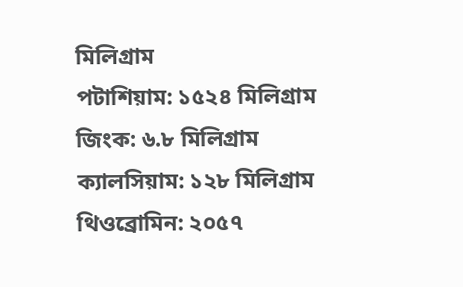মিলিগ্রাম
পটাশিয়াম: ১৫২৪ মিলিগ্রাম
জিংক: ৬.৮ মিলিগ্রাম
ক্যালসিয়াম: ১২৮ মিলিগ্রাম
থিওব্রোমিন: ২০৫৭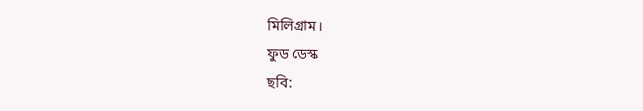মিলিগ্রাম।
ফুড ডেস্ক
ছবি: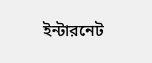ইন্টারনেট